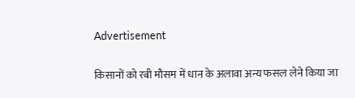Advertisement

किसानों को रबी मौसम में धान के अलावा अन्य फसल लेने किया जा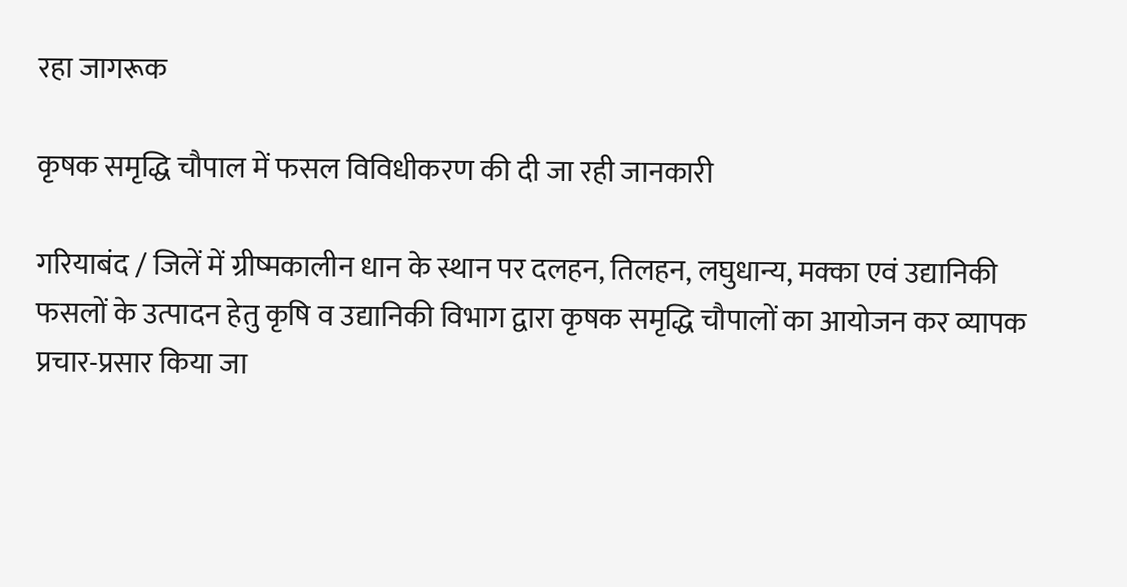रहा जागरूक

कृषक समृद्धि चौपाल में फसल विविधीकरण की दी जा रही जानकारी

गरियाबंद / जिलें में ग्रीष्मकालीन धान के स्थान पर दलहन, तिलहन, लघुधान्य, मक्का एवं उद्यानिकी फसलों के उत्पादन हेतु कृषि व उद्यानिकी विभाग द्वारा कृषक समृद्धि चौपालों का आयोजन कर व्यापक प्रचार-प्रसार किया जा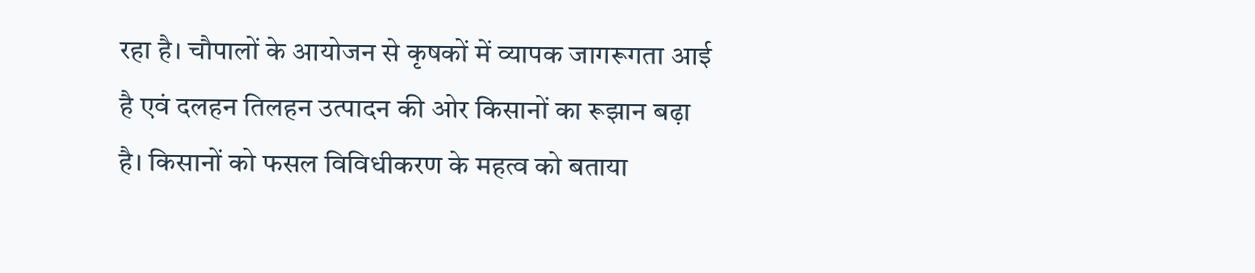रहा है। चौपालों के आयोजन से कृषकों में व्यापक जागरूगता आई है एवं दलहन तिलहन उत्पादन की ओर किसानों का रूझान बढ़ा है। किसानों को फसल विविधीकरण के महत्व को बताया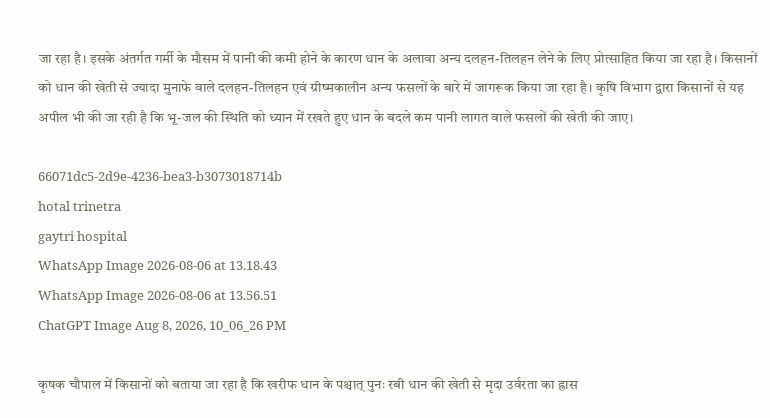जा रहा है। इसके अंतर्गत गर्मी के मौसम में पानी की कमी होने के कारण धान के अलावा अन्य दलहन-तिलहन लेने के लिए प्रोत्साहित किया जा रहा है। किसानों को धान की खेती से ज्यादा मुनाफे वाले दलहन-तिलहन एवं ग्रीष्मकालीन अन्य फसलों के बारे में जागरूक किया जा रहा है। कृषि विभाग द्वारा किसानों से यह अपील भी की जा रही है कि भू-जल की स्थिति को ध्यान में रखते हुए धान के बदले कम पानी लागत वाले फसलों की खेती की जाए।

66071dc5-2d9e-4236-bea3-b3073018714b
hotal trinetra
gaytri hospital
WhatsApp Image 2026-08-06 at 13.18.43
WhatsApp Image 2026-08-06 at 13.56.51
ChatGPT Image Aug 8, 2026, 10_06_26 PM

कृषक चौपाल में किसानों को बताया जा रहा है कि खरीफ धान के पश्चात् पुनः रबी धान की खेती से मृदा उर्वरता का ह्रास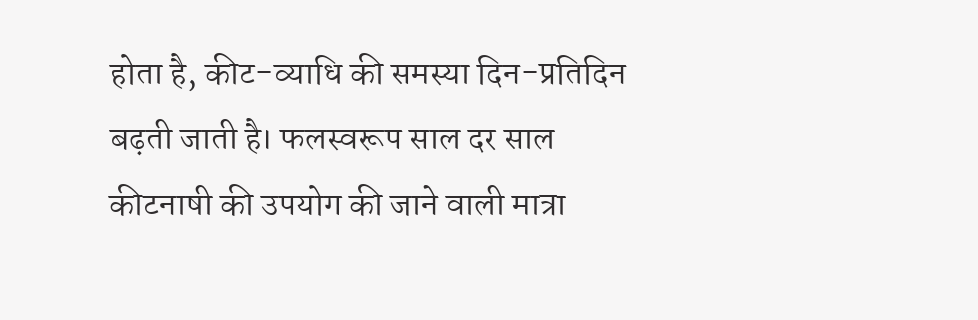होता है, कीट-व्याधि की समस्या दिन-प्रतिदिन बढ़ती जाती है। फलस्वरूप साल दर साल कीटनाषी की उपयोग की जाने वाली मात्रा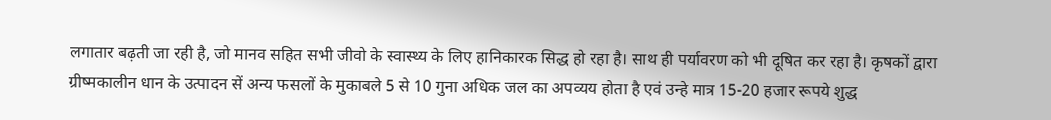लगातार बढ़ती जा रही है, जो मानव सहित सभी जीवो के स्वास्थ्य के लिए हानिकारक सिद्ध हो रहा है। साथ ही पर्यावरण को भी दूषित कर रहा है। कृषकों द्वारा ग्रीष्मकालीन धान के उत्पादन सें अन्य फसलों के मुकाबले 5 से 10 गुना अधिक जल का अपव्यय होता है एवं उन्हे मात्र 15-20 हजार रूपये शुद्ध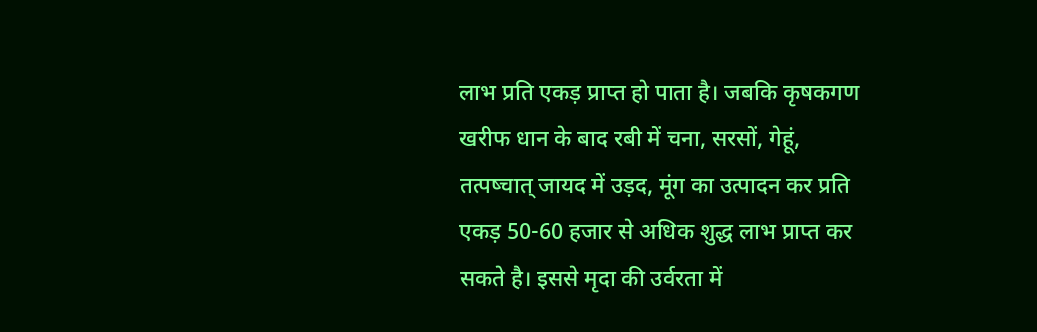लाभ प्रति एकड़ प्राप्त हो पाता है। जबकि कृषकगण खरीफ धान के बाद रबी में चना, सरसों, गेहूं, तत्पष्चात् जायद में उड़द, मूंग का उत्पादन कर प्रति एकड़ 50-60 हजार से अधिक शुद्ध लाभ प्राप्त कर सकते है। इससे मृदा की उर्वरता में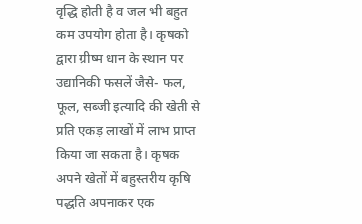वृद्धि होती है व जल भी बहुत कम उपयोग होता है। कृषको द्वारा ग्रीष्म धान के स्थान पर उद्यानिकी फसलें जैसे- फल, फूल, सब्जी इत्यादि की खेती से प्रति एकड़ लाखों में लाभ प्राप्त किया जा सकता है। कृषक अपने खेतों में बहुस्तरीय कृषि पद्धति अपनाकर एक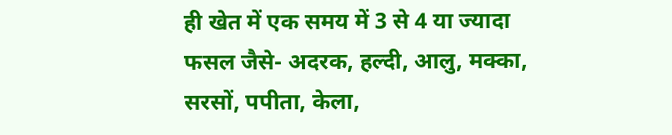ही खेत में एक समय में 3 से 4 या ज्यादा फसल जैसे- अदरक, हल्दी, आलु, मक्का, सरसों, पपीता, केला,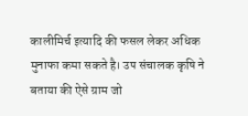कालीमिर्च इत्यादि की फसल लेकर अधिक मुनाफा कमा सकते है। उप संचालक कृषि ने बताया की ऐसे ग्राम जो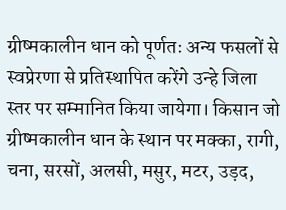ग्रीष्मकालीन धान को पूर्णतः अन्य फसलों से स्वप्रेरणा से प्रतिस्थापित करेंगे उन्हे जिला स्तर पर सम्मानित किया जायेगा। किसान जो ग्रीष्मकालीन धान के स्थान पर मक्का, रागी, चना, सरसों, अलसी, मसुर, मटर, उड़द,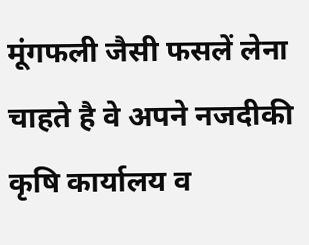मूंगफली जैसी फसलें लेना चाहते है वे अपने नजदीकी कृषि कार्यालय व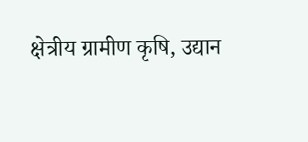क्षेत्रीय ग्रामीण कृषि, उद्यान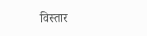विस्तार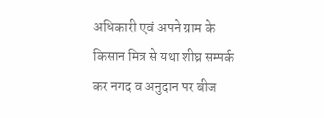अधिकारी एवं अपने ग्राम के किसान मित्र से यथा शीघ्र सम्पर्क कर नगद व अनुदान पर बीज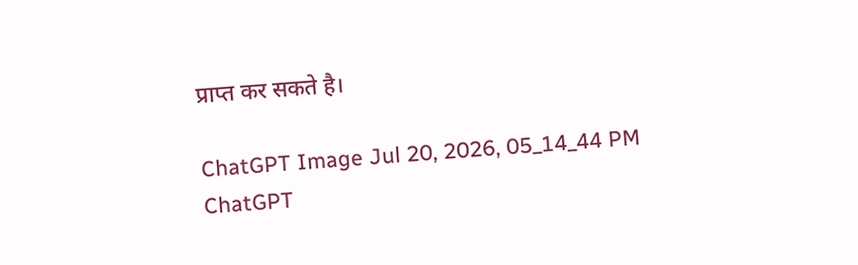प्राप्त कर सकते है।

ChatGPT Image Jul 20, 2026, 05_14_44 PM
ChatGPT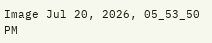Image Jul 20, 2026, 05_53_50 PM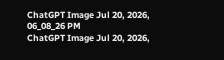ChatGPT Image Jul 20, 2026, 06_08_26 PM
ChatGPT Image Jul 20, 2026,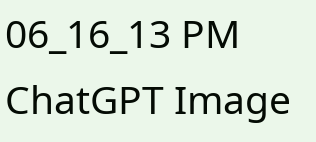06_16_13 PM
ChatGPT Image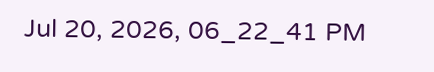Jul 20, 2026, 06_22_41 PM